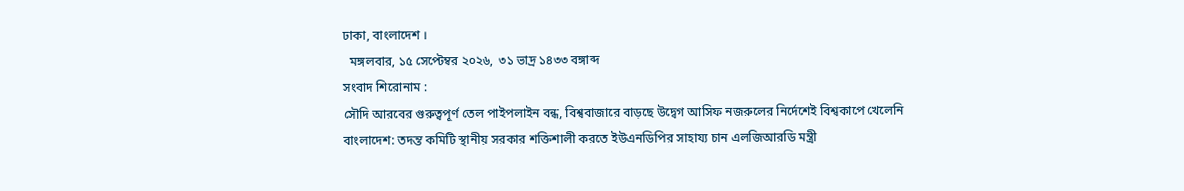ঢাকা, বাংলাদেশ ।
  মঙ্গলবার, ১৫ সেপ্টেম্বর ২০২৬,  ৩১ ভাদ্র ১৪৩৩ বঙ্গাব্দ
সংবাদ শিরোনাম :
সৌদি আরবের গুরুত্বপূর্ণ তেল পাইপলাইন বন্ধ, বিশ্ববাজারে বাড়ছে উদ্বেগ আসিফ নজরুলের নির্দেশেই বিশ্বকাপে খেলেনি বাংলাদেশ: তদন্ত কমিটি স্থানীয় সরকার শক্তিশালী করতে ইউএনডিপির সাহায্য চান এলজিআরডি মন্ত্রী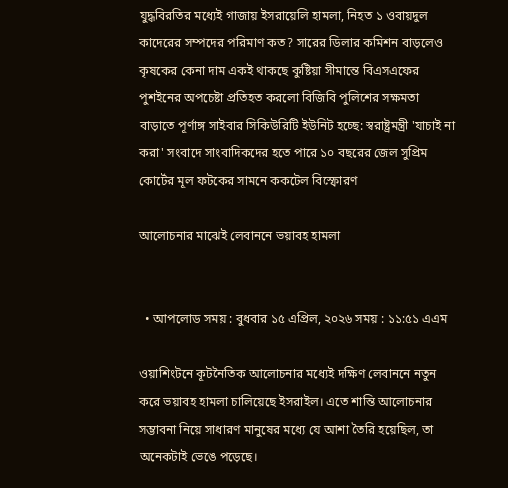যুদ্ধবিরতির মধ্যেই গাজায় ইসরায়েলি হামলা, নিহত ১ ওবায়দুল কাদেরের সম্পদের পরিমাণ কত? সারের ডিলার কমিশন বাড়লেও কৃষকের কেনা দাম একই থাকছে কুষ্টিয়া সীমান্তে বিএসএফের পুশইনের অপচেষ্টা প্রতিহত করলো বিজিবি পুলিশের সক্ষমতা বাড়াতে পূর্ণাঙ্গ সাইবার সিকিউরিটি ইউনিট হচ্ছে: স্বরাষ্ট্রমন্ত্রী 'যাচাই না করা' সংবাদে সাংবাদিকদের হতে পারে ১০ বছরের জেল সুপ্রিম কোর্টের মূল ফটকের সামনে ককটেল বিস্ফোরণ

আলোচনার মাঝেই লেবাননে ভয়াবহ হামলা


  • আপলোড সময় : বুধবার ১৫ এপ্রিল, ২০২৬ সময় : ১১:৫১ এএম

ওয়াশিংটনে কূটনৈতিক আলোচনার মধ্যেই দক্ষিণ লেবাননে নতুন করে ভয়াবহ হামলা চালিয়েছে ইসরাইল। এতে শান্তি আলোচনার সম্ভাবনা নিয়ে সাধারণ মানুষের মধ্যে যে আশা তৈরি হয়েছিল, তা অনেকটাই ভেঙে পড়েছে।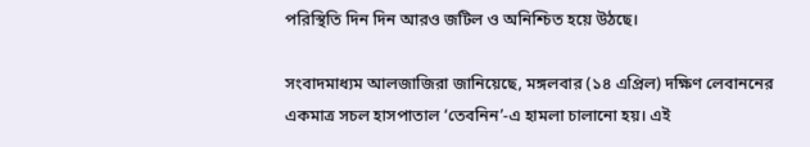পরিস্থিতি দিন দিন আরও জটিল ও অনিশ্চিত হয়ে উঠছে।

সংবাদমাধ্যম আলজাজিরা জানিয়েছে, মঙ্গলবার (১৪ এপ্রিল) দক্ষিণ লেবাননের একমাত্র সচল হাসপাতাল ‘তেবনিন’-এ হামলা চালানো হয়। এই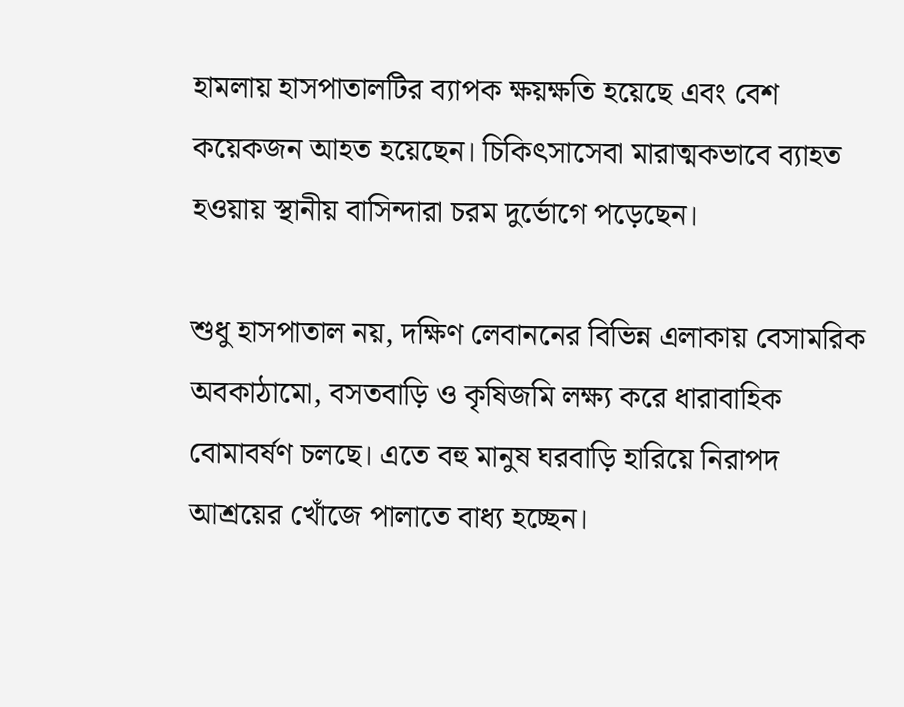হামলায় হাসপাতালটির ব্যাপক ক্ষয়ক্ষতি হয়েছে এবং বেশ কয়েকজন আহত হয়েছেন। চিকিৎসাসেবা মারাত্মকভাবে ব্যাহত হওয়ায় স্থানীয় বাসিন্দারা চরম দুর্ভোগে পড়েছেন।

শুধু হাসপাতাল নয়, দক্ষিণ লেবাননের বিভিন্ন এলাকায় বেসামরিক অবকাঠামো, বসতবাড়ি ও কৃষিজমি লক্ষ্য করে ধারাবাহিক বোমাবর্ষণ চলছে। এতে বহু মানুষ ঘরবাড়ি হারিয়ে নিরাপদ আশ্রয়ের খোঁজে পালাতে বাধ্য হচ্ছেন।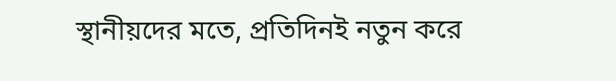স্থানীয়দের মতে, প্রতিদিনই নতুন করে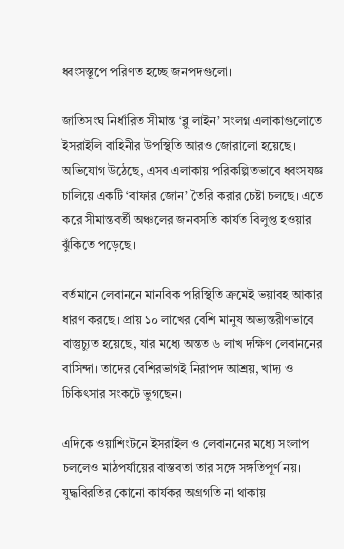ধ্বংসস্তূপে পরিণত হচ্ছে জনপদগুলো।

জাতিসংঘ নির্ধারিত সীমান্ত ‘ব্লু লাইন’ সংলগ্ন এলাকাগুলোতে ইসরাইলি বাহিনীর উপস্থিতি আরও জোরালো হয়েছে। অভিযোগ উঠেছে, এসব এলাকায় পরিকল্পিতভাবে ধ্বংসযজ্ঞ চালিয়ে একটি ‘বাফার জোন’ তৈরি করার চেষ্টা চলছে। এতে করে সীমান্তবর্তী অঞ্চলের জনবসতি কার্যত বিলুপ্ত হওয়ার ঝুঁকিতে পড়েছে।

বর্তমানে লেবাননে মানবিক পরিস্থিতি ক্রমেই ভয়াবহ আকার ধারণ করছে। প্রায় ১০ লাখের বেশি মানুষ অভ্যন্তরীণভাবে বাস্তুচ্যুত হয়েছে, যার মধ্যে অন্তত ৬ লাখ দক্ষিণ লেবাননের বাসিন্দা। তাদের বেশিরভাগই নিরাপদ আশ্রয়, খাদ্য ও চিকিৎসার সংকটে ভুগছেন।

এদিকে ওয়াশিংটনে ইসরাইল ও লেবাননের মধ্যে সংলাপ চললেও মাঠপর্যায়ের বাস্তবতা তার সঙ্গে সঙ্গতিপূর্ণ নয়। যুদ্ধবিরতির কোনো কার্যকর অগ্রগতি না থাকায়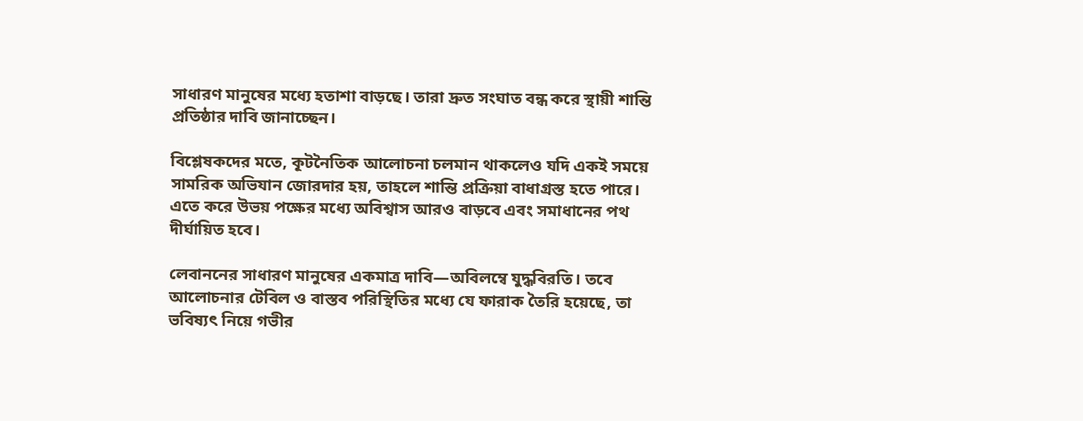সাধারণ মানুষের মধ্যে হতাশা বাড়ছে। তারা দ্রুত সংঘাত বন্ধ করে স্থায়ী শান্তি প্রতিষ্ঠার দাবি জানাচ্ছেন।

বিশ্লেষকদের মতে, কূটনৈতিক আলোচনা চলমান থাকলেও যদি একই সময়ে সামরিক অভিযান জোরদার হয়, তাহলে শান্তি প্রক্রিয়া বাধাগ্রস্ত হতে পারে। এতে করে উভয় পক্ষের মধ্যে অবিশ্বাস আরও বাড়বে এবং সমাধানের পথ দীর্ঘায়িত হবে।

লেবাননের সাধারণ মানুষের একমাত্র দাবি—অবিলম্বে যুদ্ধবিরতি। তবে আলোচনার টেবিল ও বাস্তব পরিস্থিতির মধ্যে যে ফারাক তৈরি হয়েছে, তা ভবিষ্যৎ নিয়ে গভীর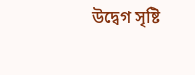উদ্বেগ সৃষ্টি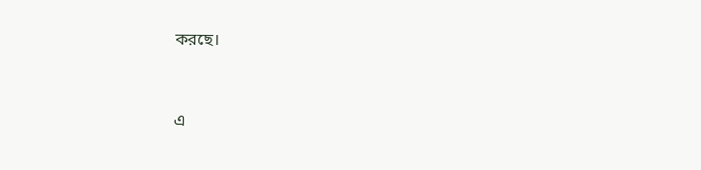করছে।


এ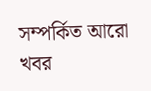সম্পর্কিত আরো খবর